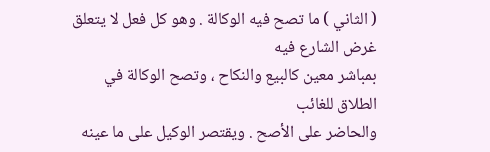( الثاني ) ما تصح فيه الوكالة . وهو كل فعل لا يتعلق غرض الشارع فيه
بمباشر معين كالبيع والنكاح ، وتصح الوكالة في الطلاق للغائب
والحاضر على الأصح . ويقتصر الوكيل على ما عينه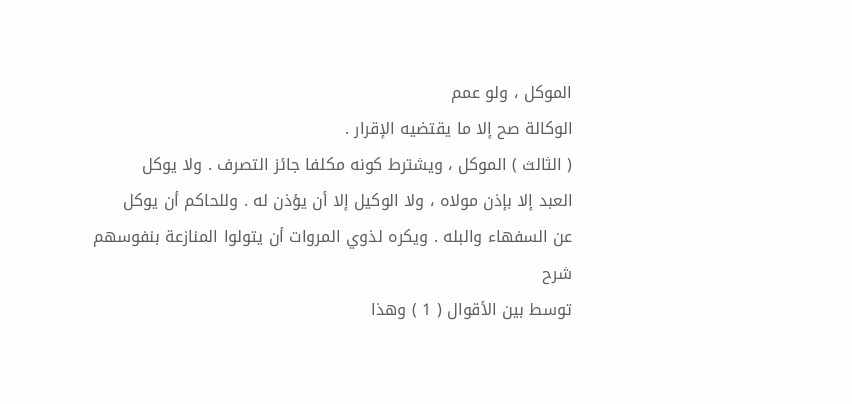الموكل ، ولو عمم
الوكالة صح إلا ما يقتضيه الإقرار .
( الثالث ) الموكل ، ويشترط كونه مكلفا جائز التصرف . ولا يوكل
العبد إلا بإذن مولاه ، ولا الوكيل إلا أن يؤذن له . وللحاكم أن يوكل
عن السفهاء والبله . ويكره لذوي المروات أن يتولوا المنازعة بنفوسهم
شرح
توسط بين الأقوال ( 1 ) وهذا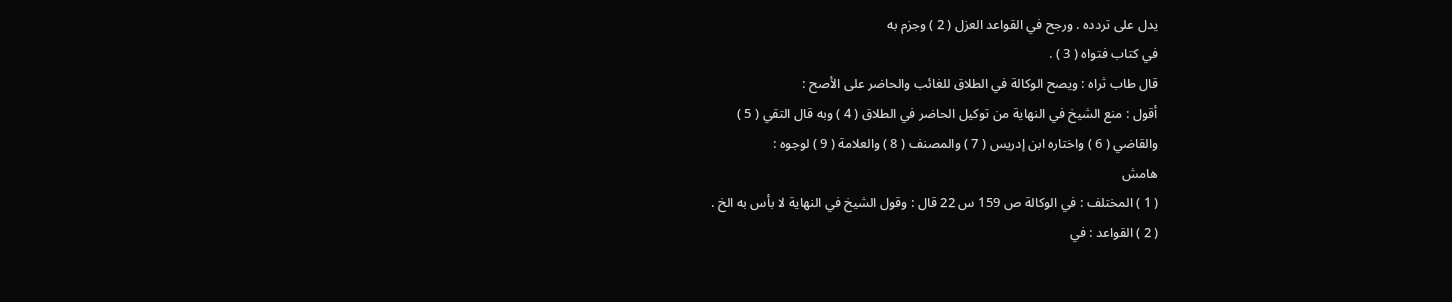يدل على تردده . ورجح في القواعد العزل ( 2 ) وجزم به
في كتاب فتواه ( 3 ) .
قال طاب ثراه : ويصح الوكالة في الطلاق للغائب والحاضر على الأصح :
أقول : منع الشيخ في النهاية من توكيل الحاضر في الطلاق ( 4 ) وبه قال التقي ( 5 )
والقاضي ( 6 ) واختاره ابن إدريس ( 7 ) والمصنف ( 8 ) والعلامة ( 9 ) لوجوه :
هامش
( 1 ) المختلف : في الوكالة ص 159 س 22 قال : وقول الشيخ في النهاية لا بأس به الخ .
( 2 ) القواعد : في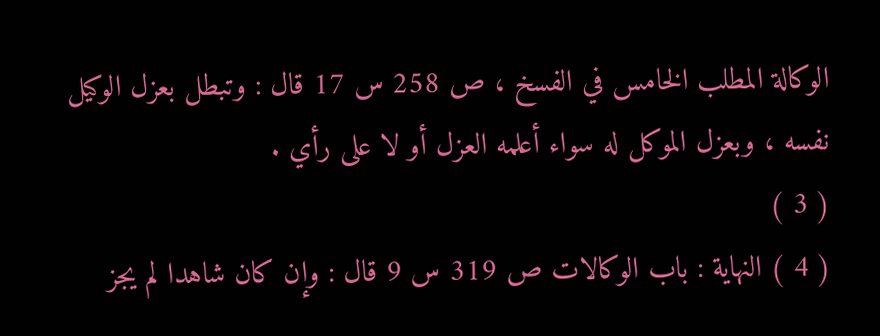الوكالة المطلب الخامس في الفسخ ، ص 258 س 17 قال : وتبطل بعزل الوكيل
نفسه ، وبعزل الموكل له سواء أعلمه العزل أو لا على رأي .
( 3 )
( 4 ) النهاية : باب الوكالات ص 319 س 9 قال : وإن كان شاهدا لم يجز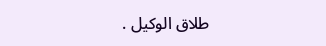طلاق الوكيل .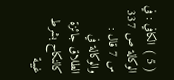( 5 ) الكافي : في الوكالة ص 337 س 7 قال : والوكالة في الطلاق جائزة كالنكاح بشرط غيبة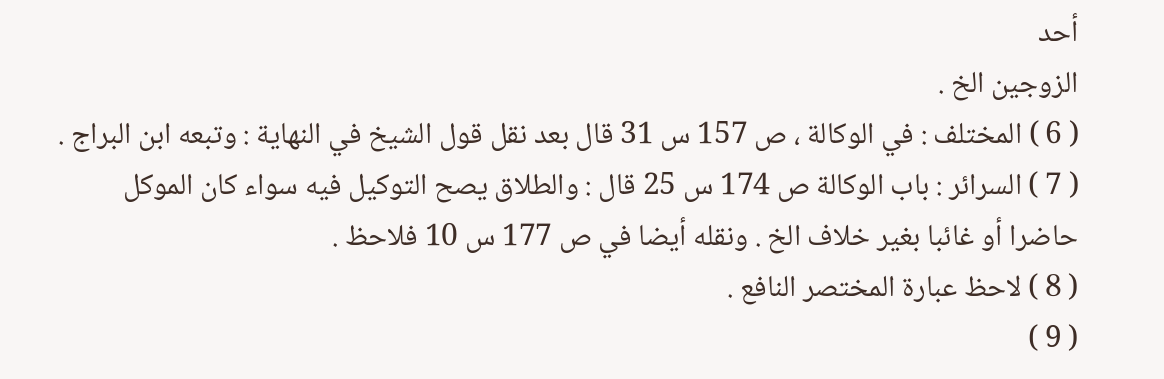أحد
الزوجين الخ .
( 6 ) المختلف : في الوكالة ، ص 157 س 31 قال بعد نقل قول الشيخ في النهاية : وتبعه ابن البراج .
( 7 ) السرائر : باب الوكالة ص 174 س 25 قال : والطلاق يصح التوكيل فيه سواء كان الموكل
حاضرا أو غائبا بغير خلاف الخ . ونقله أيضا في ص 177 س 10 فلاحظ .
( 8 ) لاحظ عبارة المختصر النافع .
( 9 )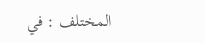المختلف : في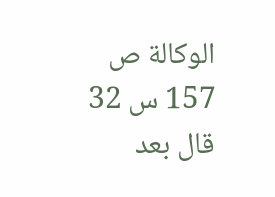الوكالة ص 157 س 32 قال بعد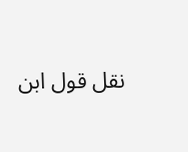نقل قول ابن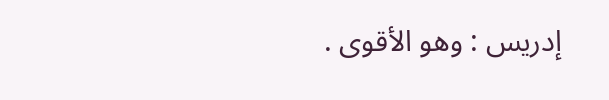إدريس : وهو الأقوى .